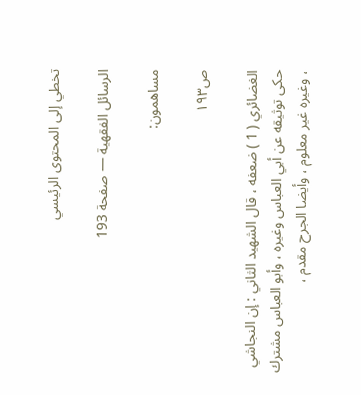تخطي إلى المحتوى الرئيسي

الرسائل الفقهية — صفحة 193

مساهمون:

ص١٩٣

الغضائري ( 1 ) ضعفه ، قال الشهيد الثاني : إن النجاشي حكى توثيقه عن أبي العباس وغيره ، وأبو العباس مشترك ، وغيره غير معلوم ، وأيضا الجرح مقدم ،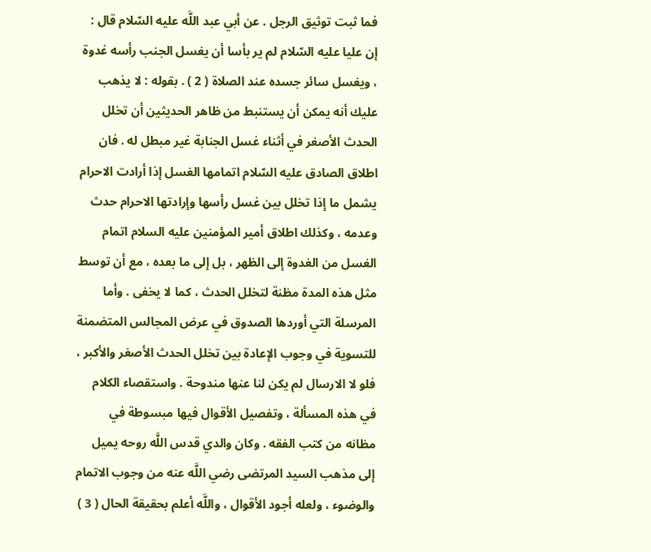فما ثبت توثيق الرجل . عن أبي عبد اللَّه عليه السّلام قال : إن عليا عليه السّلام لم ير بأسا أن يغسل الجنب رأسه غدوة ، ويغسل سائر جسده عند الصلاة ( 2 ) . بقوله : لا يذهب عليك أنه يمكن أن يستنبط من ظاهر الحديثين أن تخلل الحدث الأصغر في أثناء غسل الجنابة غير مبطل له . فان اطلاق الصادق عليه السّلام اتمامها الغسل إذا أرادت الاحرام يشمل ما إذا تخلل بين غسل رأسها وإرادتها الاحرام حدث وعدمه ، وكذلك اطلاق أمير المؤمنين عليه السلام اتمام الغسل من الغدوة إلى الظهر ، بل إلى ما بعده ، مع أن توسط مثل هذه المدة مظنة لتخلل الحدث ، كما لا يخفى . وأما المرسلة التي أوردها الصدوق في عرض المجالس المتضمنة للتسوية في وجوب الإعادة بين تخلل الحدث الأصغر والأكبر ، فلو لا الارسال لم يكن لنا عنها مندوحة . واستقصاء الكلام في هذه المسألة ، وتفصيل الأقوال فيها مبسوطة في مظانه من كتب الفقه . وكان والدي قدس اللَّه روحه يميل إلى مذهب السيد المرتضى رضي اللَّه عنه من وجوب الاتمام والوضوء ، ولعله أجود الأقوال ، واللَّه أعلم بحقيقة الحال ( 3 )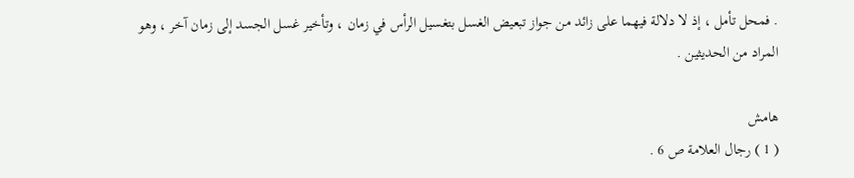. فمحل تأمل ، إذ لا دلالة فيهما على زائد من جواز تبعيض الغسل بتغسيل الرأس في زمان ، وتأخير غسل الجسد إلى زمان آخر ، وهو المراد من الحديثين .

هامش
( 1 ) رجال العلامة ص 6 .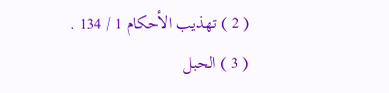( 2 ) تهذيب الأحكام 1 / 134 .
( 3 ) الحبل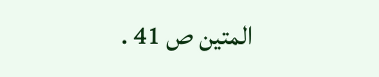المتين ص 41 .